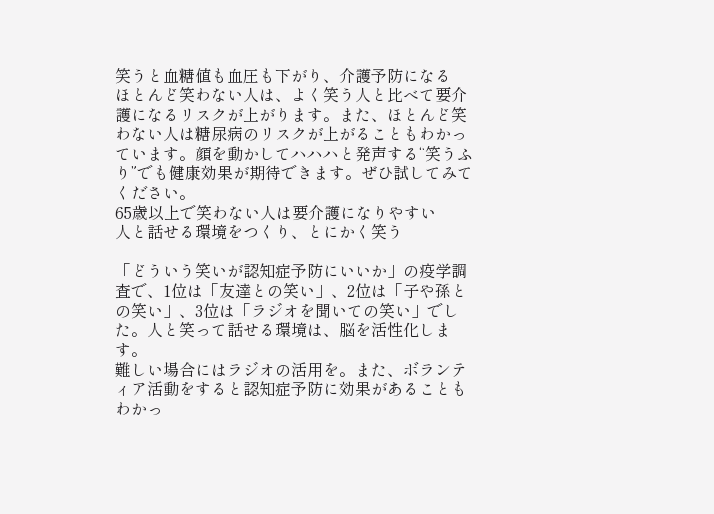笑うと血糖値も血圧も下がり、介護予防になる
ほとんど笑わない人は、よく笑う人と比べて要介護になるリスクが上がります。また、ほとんど笑わない人は糖尿病のリスクが上がることもわかっています。顔を動かしてハハハと発声する“笑うふり”でも健康効果が期待できます。ぜひ試してみてください。
65歳以上で笑わない人は要介護になりやすい
人と話せる環境をつくり、とにかく笑う

「どういう笑いが認知症予防にいいか」の疫学調査で、1位は「友達との笑い」、2位は「子や孫との笑い」、3位は「ラジオを聞いての笑い」でした。人と笑って話せる環境は、脳を活性化します。
難しい場合にはラジオの活用を。また、ボランティア活動をすると認知症予防に効果があることもわかっ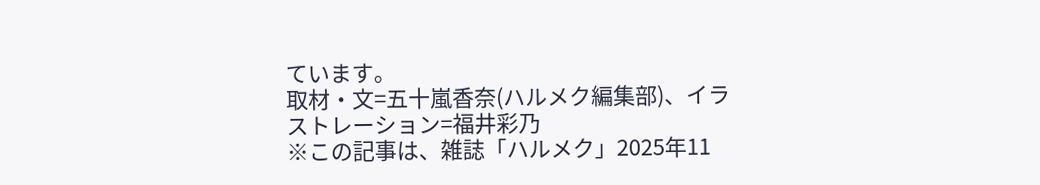ています。
取材・文=五十嵐香奈(ハルメク編集部)、イラストレーション=福井彩乃
※この記事は、雑誌「ハルメク」2025年11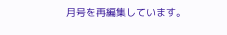月号を再編集しています。